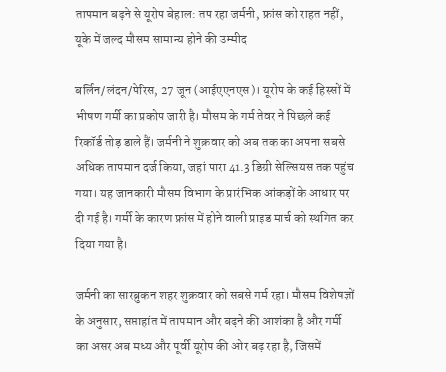तापमान बढ़ने से यूरोप बेहाल: तप रहा जर्मनी, फ्रांस को राहत नहीं, यूके में जल्द मौसम सामान्य होने की उम्मीद

बर्लिन/लंदन/पेरिस, 27 जून (आईएएनएस)। यूरोप के कई हिस्सों में भीषण गर्मी का प्रकोप जारी है। मौसम के गर्म तेवर ने पिछले कई रिकॉर्ड तोड़ डाले हैं। जर्मनी ने शुक्रवार को अब तक का अपना सबसे अधिक तापमान दर्ज किया, जहां पारा 41.3 डिग्री सेल्सियस तक पहुंच गया। यह जानकारी मौसम विभाग के प्रारंभिक आंकड़ों के आधार पर दी गई है। गर्मी के कारण फ्रांस में होने वाली प्राइड मार्च को स्थगित कर दिया गया है।

जर्मनी का सारब्रुकन शहर शुक्रवार को सबसे गर्म रहा। मौसम विशेषज्ञों के अनुसार, सप्ताहांत में तापमान और बढ़ने की आशंका है और गर्मी का असर अब मध्य और पूर्वी यूरोप की ओर बढ़ रहा है, जिसमें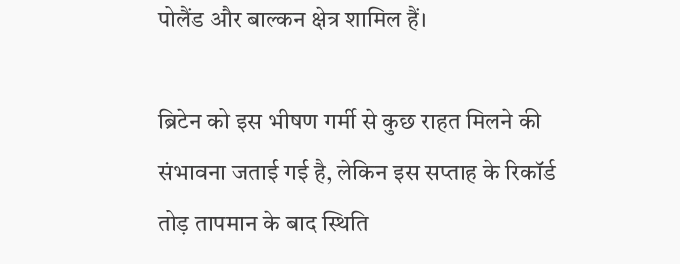पोलैंड और बाल्कन क्षेत्र शामिल हैं।

ब्रिटेन को इस भीषण गर्मी से कुछ राहत मिलने की संभावना जताई गई है, लेकिन इस सप्ताह के रिकॉर्ड तोड़ तापमान के बाद स्थिति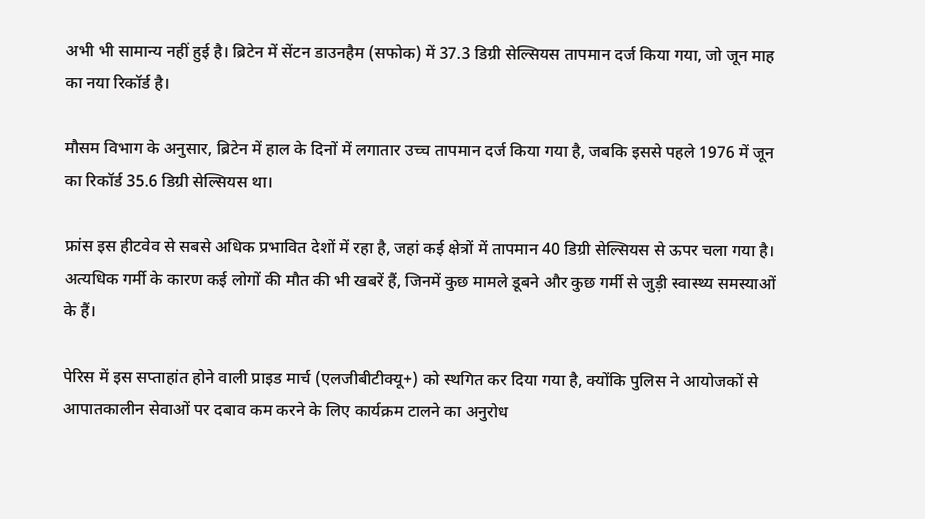अभी भी सामान्य नहीं हुई है। ब्रिटेन में सेंटन डाउनहैम (सफोक) में 37.3 डिग्री सेल्सियस तापमान दर्ज किया गया, जो जून माह का नया रिकॉर्ड है।

मौसम विभाग के अनुसार, ब्रिटेन में हाल के दिनों में लगातार उच्च तापमान दर्ज किया गया है, जबकि इससे पहले 1976 में जून का रिकॉर्ड 35.6 डिग्री सेल्सियस था।

फ्रांस इस हीटवेव से सबसे अधिक प्रभावित देशों में रहा है, जहां कई क्षेत्रों में तापमान 40 डिग्री सेल्सियस से ऊपर चला गया है। अत्यधिक गर्मी के कारण कई लोगों की मौत की भी खबरें हैं, जिनमें कुछ मामले डूबने और कुछ गर्मी से जुड़ी स्वास्थ्य समस्याओं के हैं।

पेरिस में इस सप्ताहांत होने वाली प्राइड मार्च (एलजीबीटीक्यू+) को स्थगित कर दिया गया है, क्योंकि पुलिस ने आयोजकों से आपातकालीन सेवाओं पर दबाव कम करने के लिए कार्यक्रम टालने का अनुरोध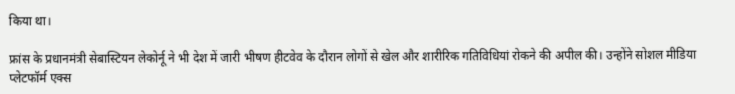किया था।

फ्रांस के प्रधानमंत्री सेबास्टियन लेकोर्नू ने भी देश में जारी भीषण हीटवेव के दौरान लोगों से खेल और शारीरिक गतिविधियां रोकने की अपील की। उन्होंने सोशल मीडिया प्लेटफॉर्म एक्स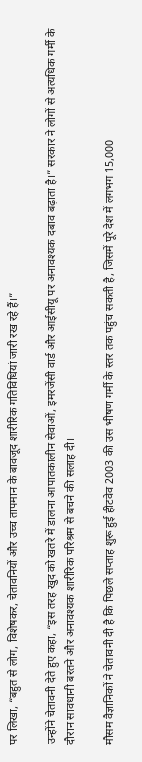पर लिखा, “बहुत से लोग, विशेषकर, चेतावनियों और उच्च तापमान के बावजूद शारीरिक गतिविधियां जारी रख रहे हैं।”

उन्होंने चेतावनी देते हुए कहा, “इस तरह खुद को खतरे में डालना आपातकालीन सेवाओं, इमरजेंसी वार्ड और आईसीयू पर अनावश्यक दबाव बढ़ाता है।” सरकार ने लोगों से अत्यधिक गर्मी के दौरान सावधानी बरतने और अनावश्यक शारीरिक परिश्रम से बचने की सलाह दी।

मौसम वैज्ञानिकों ने चेतावनी दी है कि पिछले सप्ताह शुरू हुई हीटवेव 2003 की उस भीषण गर्मी के स्तर तक पहुंच सकती है, जिसमें पूरे देश में लगभग 15,000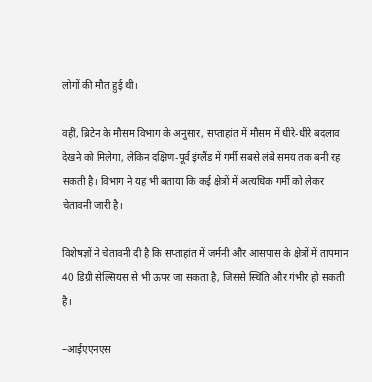लोगों की मौत हुई थी।

वहीं, ब्रिटेन के मौसम विभाग के अनुसार, सप्ताहांत में मौसम में धीरे-धीरे बदलाव देखने को मिलेगा, लेकिन दक्षिण-पूर्व इंग्लैंड में गर्मी सबसे लंबे समय तक बनी रह सकती है। विभाग ने यह भी बताया कि कई क्षेत्रों में अत्यधिक गर्मी को लेकर चेतावनी जारी है।

विशेषज्ञों ने चेतावनी दी है कि सप्ताहांत में जर्मनी और आसपास के क्षेत्रों में तापमान 40 डिग्री सेल्सियस से भी ऊपर जा सकता है, जिससे स्थिति और गंभीर हो सकती है।

–आईएएनएस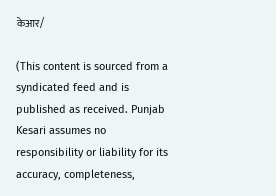केआर/

(This content is sourced from a syndicated feed and is published as received. Punjab Kesari assumes no responsibility or liability for its accuracy, completeness,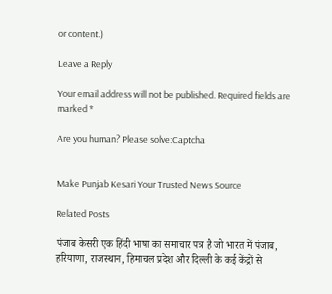or content.)

Leave a Reply

Your email address will not be published. Required fields are marked *

Are you human? Please solve:Captcha


Make Punjab Kesari Your Trusted News Source

Related Posts

पंजाब केसरी एक हिंदी भाषा का समाचार पत्र है जो भारत में पंजाब, हरियाणा, राजस्थान, हिमाचल प्रदेश और दिल्ली के कई केंद्रों से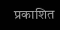प्रकाशित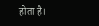होता है।